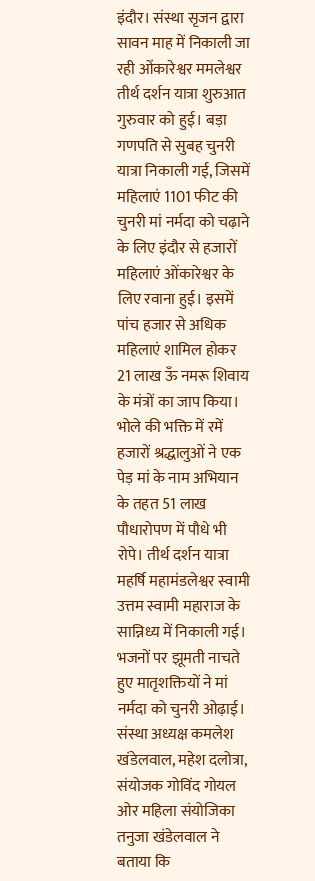इंदौर। संस्था सृजन द्वारा सावन माह में निकाली जा रही ओंकारेश्वर ममलेश्वर तीर्थ दर्शन यात्रा शुरुआत गुरुवार को हुई। बड़ा गणपति से सुबह चुनरी यात्रा निकाली गई, जिसमें महिलाएं 1101 फीट की चुनरी मां नर्मदा को चढ़ाने के लिए इंदौर से हजारों महिलाएं ओंकारेश्वर के लिए रवाना हुई। इसमें पांच हजार से अधिक महिलाएं शामिल होकर 21 लाख ऊँ नमरू शिवाय के मंत्रों का जाप किया। भोले की भक्ति में रमें हजारों श्रद्धालुओं ने एक पेड़ मां के नाम अभियान के तहत 51 लाख पौधारोपण में पौधे भी रोपे। तीर्थ दर्शन यात्रा महर्षि महामंडलेश्वर स्वामी उत्तम स्वामी महाराज के सान्निध्य में निकाली गई। भजनों पर झूमती नाचते हुए मातृशक्तियों ने मां नर्मदा को चुनरी ओढ़ाई।
संस्था अध्यक्ष कमलेश खंडेलवाल, महेश दलोत्रा, संयोजक गोविंद गोयल ओर महिला संयोजिका तनुजा खंडेलवाल ने बताया कि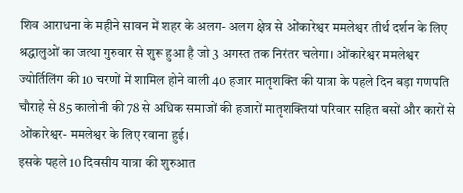शिव आराधना के महीने सावन में शहर के अलग- अलग क्षेत्र से ओंकारेश्वर ममलेश्वर तीर्थ दर्शन के लिए श्रद्धालुओं का जत्था गुरुवार से शुरू हुआ है जो 3 अगस्त तक निरंतर चलेगा। ओंकारेश्वर ममलेश्वर ज्योर्तिलिंग की 10 चरणों में शामिल होने वाली 40 हजार मातृशक्ति की यात्रा के पहले दिन बड़ा गणपति चौराहे से 85 कालोनी की 78 से अधिक समाजों की हजारों मातृशक्तियां परिवार सहित बसों और कारों से ओंकारेश्वर- ममलेश्वर के लिए रवाना हुई।
इसके पहले 10 दिवसीय यात्रा की शुरुआत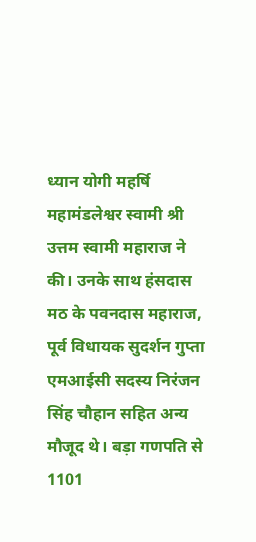ध्यान योगी महर्षि महामंडलेश्वर स्वामी श्री उत्तम स्वामी महाराज ने की। उनके साथ हंसदास मठ के पवनदास महाराज, पूर्व विधायक सुदर्शन गुप्ता एमआईसी सदस्य निरंजन सिंह चौहान सहित अन्य मौजूद थे। बड़ा गणपति से 1101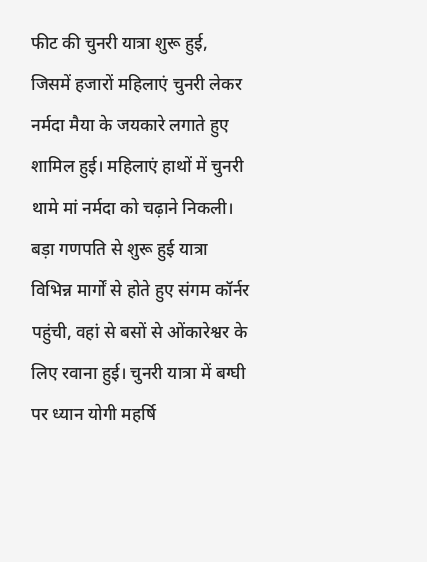फीट की चुनरी यात्रा शुरू हुई, जिसमें हजारों महिलाएं चुनरी लेकर नर्मदा मैया के जयकारे लगाते हुए शामिल हुई। महिलाएं हाथों में चुनरी थामे मां नर्मदा को चढ़ाने निकली। बड़ा गणपति से शुरू हुई यात्रा विभिन्न मार्गों से होते हुए संगम कॉर्नर पहुंची, वहां से बसों से ओंकारेश्वर के लिए रवाना हुई। चुनरी यात्रा में बग्घी पर ध्यान योगी महर्षि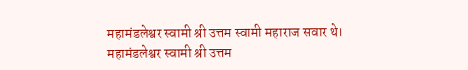महामंडलेश्वर स्वामी श्री उत्तम स्वामी महाराज सवार थे।
महामंडलेश्वर स्वामी श्री उत्तम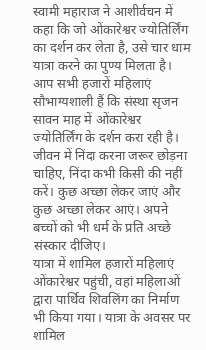स्वामी महाराज ने आशीर्वचन में कहा कि जो ओंकारेश्वर ज्योतिर्लिंग का दर्शन कर लेता है, उसे चार धाम यात्रा करने का पुण्य मिलता है। आप सभी हजारों महिलाएं सौभाग्यशाली हैं कि संस्था सृजन सावन माह में ओंकारेश्वर ज्योतिर्लिंग के दर्शन करा रही है। जीवन में निंदा करना जरूर छोड़ना चाहिए, निंदा कभी किसी की नहीं करें। कुछ अच्छा लेकर जाएं और कुछ अच्छा लेकर आएं। अपने बच्चों को भी धर्म के प्रति अच्छे संस्कार दीजिए।
यात्रा में शामिल हजारों महिलाएं ओंकारेश्वर पहुंची, वहां महिलाओं द्वारा पार्थिव शिवलिंग का निर्माण भी किया गया। यात्रा के अवसर पर शामिल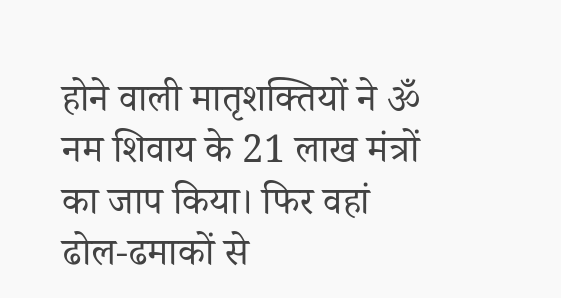होने वाली मातृशक्तियों ने ॐ नम शिवाय के 21 लाख मंत्रों का जाप किया। फिर वहां ढोल-ढमाकों से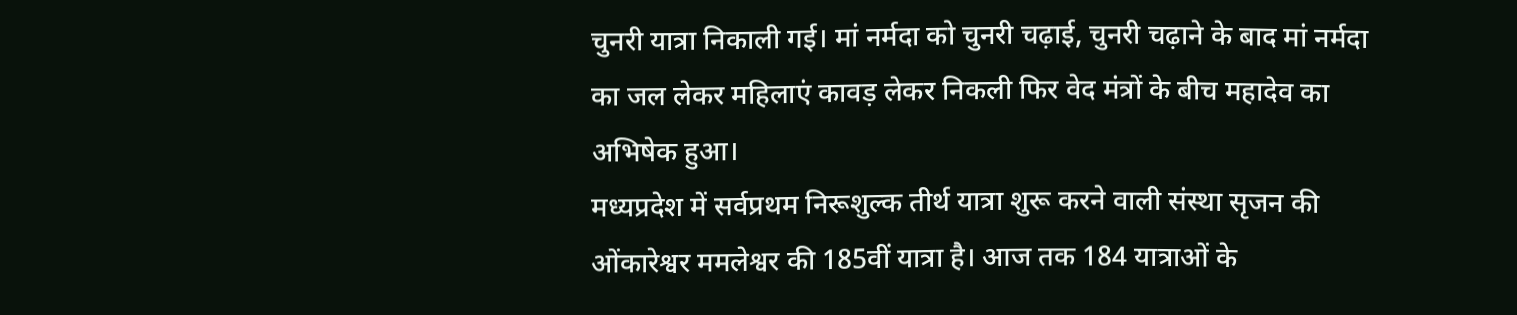चुनरी यात्रा निकाली गई। मां नर्मदा को चुनरी चढ़ाई, चुनरी चढ़ाने के बाद मां नर्मदा का जल लेकर महिलाएं कावड़ लेकर निकली फिर वेद मंत्रों के बीच महादेव का अभिषेक हुआ।
मध्यप्रदेश में सर्वप्रथम निरूशुल्क तीर्थ यात्रा शुरू करने वाली संस्था सृजन की ओंकारेश्वर ममलेश्वर की 185वीं यात्रा है। आज तक 184 यात्राओं के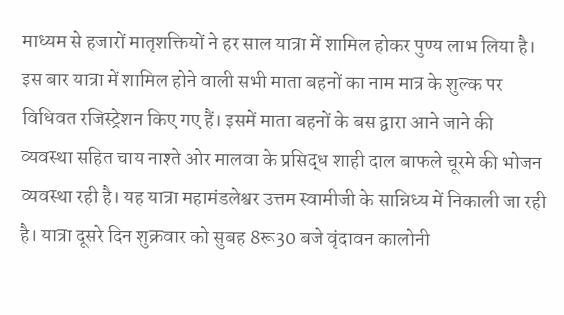माध्यम से हजारों मातृशक्तियों ने हर साल यात्रा में शामिल होकर पुण्य लाभ लिया है। इस बार यात्रा में शामिल होने वाली सभी माता बहनों का नाम मात्र के शुल्क पर विधिवत रजिस्ट्रेशन किए गए हैं। इसमें माता बहनों के बस द्वारा आने जाने की व्यवस्था सहित चाय नाश्ते ओर मालवा के प्रसिद्ध शाही दाल बाफले चूरमे की भोजन व्यवस्था रही है। यह यात्रा महामंडलेश्वर उत्तम स्वामीजी के सान्निध्य में निकाली जा रही है। यात्रा दूसरे दिन शुक्रवार को सुबह 8रू30 बजे वृंदावन कालोनी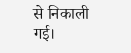से निकाली गई।